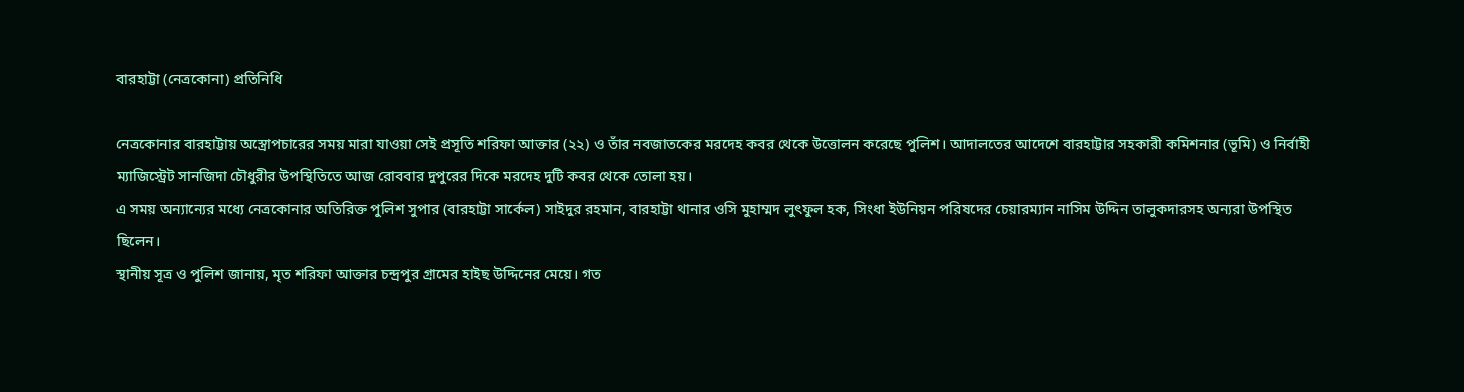বারহাট্টা (নেত্রকোনা) প্রতিনিধি

নেত্রকোনার বারহাট্টায় অস্ত্রোপচারের সময় মারা যাওয়া সেই প্রসূতি শরিফা আক্তার (২২) ও তাঁর নবজাতকের মরদেহ কবর থেকে উত্তোলন করেছে পুলিশ। আদালতের আদেশে বারহাট্টার সহকারী কমিশনার (ভূমি) ও নির্বাহী ম্যাজিস্ট্রেট সানজিদা চৌধুরীর উপস্থিতিতে আজ রোববার দুপুরের দিকে মরদেহ দুটি কবর থেকে তোলা হয়।
এ সময় অন্যান্যের মধ্যে নেত্রকোনার অতিরিক্ত পুলিশ সুপার (বারহাট্টা সার্কেল) সাইদুর রহমান, বারহাট্টা থানার ওসি মুহাম্মদ লুৎফুল হক, সিংধা ইউনিয়ন পরিষদের চেয়ারম্যান নাসিম উদ্দিন তালুকদারসহ অন্যরা উপস্থিত ছিলেন।
স্থানীয় সূত্র ও পুলিশ জানায়, মৃত শরিফা আক্তার চন্দ্রপুর গ্রামের হাইছ উদ্দিনের মেয়ে। গত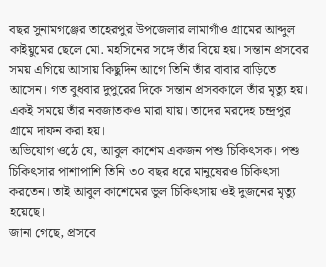বছর সুনামগঞ্জের তাহেরপুর উপজেলার লামাগাঁও গ্রামের আব্দুল কাইয়ুমের ছেলে মো. মহসিনের সঙ্গে তাঁর বিয়ে হয়। সন্তান প্রসবের সময় এগিয়ে আসায় কিছুদিন আগে তিনি তাঁর বাবার বাড়িতে আসেন। গত বুধবার দুপুরের দিকে সন্তান প্রসবকালে তাঁর মৃত্যু হয়। একই সময়ে তাঁর নবজাতকও মারা যায়। তাদের মরদেহ চন্দ্রপুর গ্রামে দাফন করা হয়।
অভিযোগ ওঠে যে, আবুল কাশেম একজন পশু চিকিৎসক। পশু চিকিৎসার পাশাপাশি তিনি ৩০ বছর ধরে মানুষেরও চিকিৎসা করতেন। তাই আবুল কাশেমের ভুল চিকিৎসায় ওই দুজনের মৃত্যু হয়েছে।
জানা গেছে, প্রসবে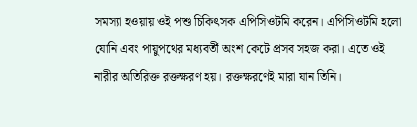সমস্যা হওয়ায় ওই পশু চিকিৎসক এপিসিওটমি করেন। এপিসিওটমি হলো যোনি এবং পায়ুপথের মধ্যবর্তী অংশ কেটে প্রসব সহজ করা। এতে ওই নারীর অতিরিক্ত রক্তক্ষরণ হয়। রক্তক্ষরণেই মারা যান তিনি।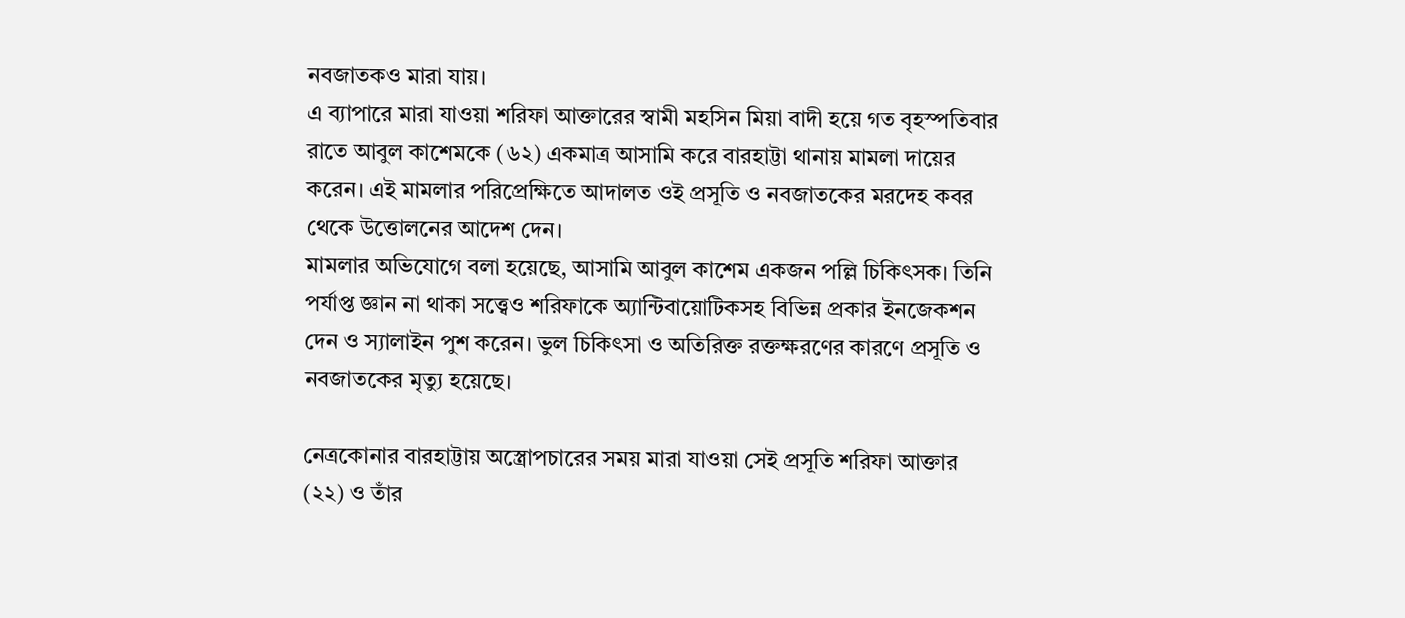নবজাতকও মারা যায়।
এ ব্যাপারে মারা যাওয়া শরিফা আক্তারের স্বামী মহসিন মিয়া বাদী হয়ে গত বৃহস্পতিবার রাতে আবুল কাশেমকে (৬২) একমাত্র আসামি করে বারহাট্টা থানায় মামলা দায়ের করেন। এই মামলার পরিপ্রেক্ষিতে আদালত ওই প্রসূতি ও নবজাতকের মরদেহ কবর থেকে উত্তোলনের আদেশ দেন।
মামলার অভিযোগে বলা হয়েছে, আসামি আবুল কাশেম একজন পল্লি চিকিৎসক। তিনি পর্যাপ্ত জ্ঞান না থাকা সত্ত্বেও শরিফাকে অ্যান্টিবায়োটিকসহ বিভিন্ন প্রকার ইনজেকশন দেন ও স্যালাইন পুশ করেন। ভুল চিকিৎসা ও অতিরিক্ত রক্তক্ষরণের কারণে প্রসূতি ও নবজাতকের মৃত্যু হয়েছে।

নেত্রকোনার বারহাট্টায় অস্ত্রোপচারের সময় মারা যাওয়া সেই প্রসূতি শরিফা আক্তার (২২) ও তাঁর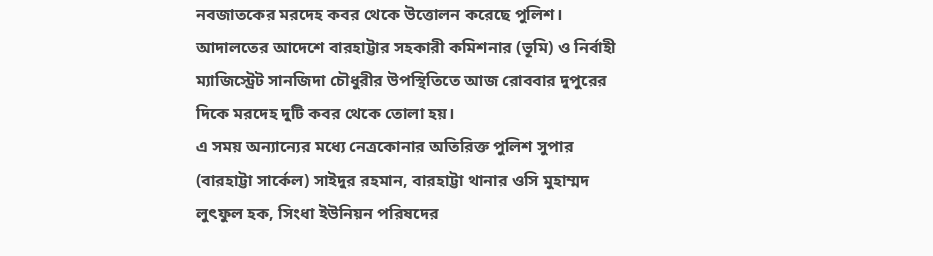নবজাতকের মরদেহ কবর থেকে উত্তোলন করেছে পুলিশ। আদালতের আদেশে বারহাট্টার সহকারী কমিশনার (ভূমি) ও নির্বাহী ম্যাজিস্ট্রেট সানজিদা চৌধুরীর উপস্থিতিতে আজ রোববার দুপুরের দিকে মরদেহ দুটি কবর থেকে তোলা হয়।
এ সময় অন্যান্যের মধ্যে নেত্রকোনার অতিরিক্ত পুলিশ সুপার (বারহাট্টা সার্কেল) সাইদুর রহমান, বারহাট্টা থানার ওসি মুহাম্মদ লুৎফুল হক, সিংধা ইউনিয়ন পরিষদের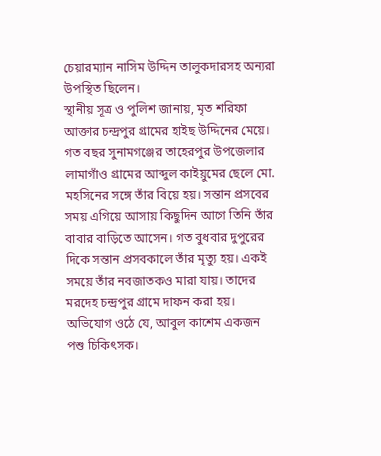চেয়ারম্যান নাসিম উদ্দিন তালুকদারসহ অন্যরা উপস্থিত ছিলেন।
স্থানীয় সূত্র ও পুলিশ জানায়, মৃত শরিফা আক্তার চন্দ্রপুর গ্রামের হাইছ উদ্দিনের মেয়ে। গত বছর সুনামগঞ্জের তাহেরপুর উপজেলার লামাগাঁও গ্রামের আব্দুল কাইয়ুমের ছেলে মো. মহসিনের সঙ্গে তাঁর বিয়ে হয়। সন্তান প্রসবের সময় এগিয়ে আসায় কিছুদিন আগে তিনি তাঁর বাবার বাড়িতে আসেন। গত বুধবার দুপুরের দিকে সন্তান প্রসবকালে তাঁর মৃত্যু হয়। একই সময়ে তাঁর নবজাতকও মারা যায়। তাদের মরদেহ চন্দ্রপুর গ্রামে দাফন করা হয়।
অভিযোগ ওঠে যে, আবুল কাশেম একজন পশু চিকিৎসক।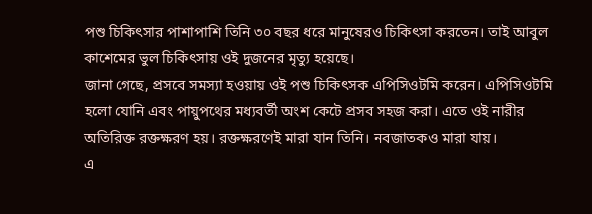পশু চিকিৎসার পাশাপাশি তিনি ৩০ বছর ধরে মানুষেরও চিকিৎসা করতেন। তাই আবুল কাশেমের ভুল চিকিৎসায় ওই দুজনের মৃত্যু হয়েছে।
জানা গেছে, প্রসবে সমস্যা হওয়ায় ওই পশু চিকিৎসক এপিসিওটমি করেন। এপিসিওটমি হলো যোনি এবং পায়ুপথের মধ্যবর্তী অংশ কেটে প্রসব সহজ করা। এতে ওই নারীর অতিরিক্ত রক্তক্ষরণ হয়। রক্তক্ষরণেই মারা যান তিনি। নবজাতকও মারা যায়।
এ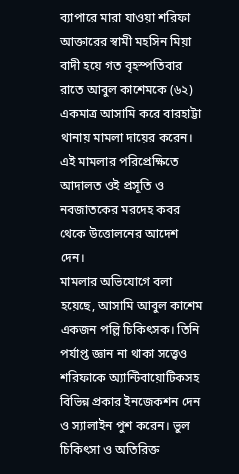ব্যাপারে মারা যাওয়া শরিফা আক্তারের স্বামী মহসিন মিয়া বাদী হয়ে গত বৃহস্পতিবার রাতে আবুল কাশেমকে (৬২) একমাত্র আসামি করে বারহাট্টা থানায় মামলা দায়ের করেন। এই মামলার পরিপ্রেক্ষিতে আদালত ওই প্রসূতি ও নবজাতকের মরদেহ কবর থেকে উত্তোলনের আদেশ দেন।
মামলার অভিযোগে বলা হয়েছে, আসামি আবুল কাশেম একজন পল্লি চিকিৎসক। তিনি পর্যাপ্ত জ্ঞান না থাকা সত্ত্বেও শরিফাকে অ্যান্টিবায়োটিকসহ বিভিন্ন প্রকার ইনজেকশন দেন ও স্যালাইন পুশ করেন। ভুল চিকিৎসা ও অতিরিক্ত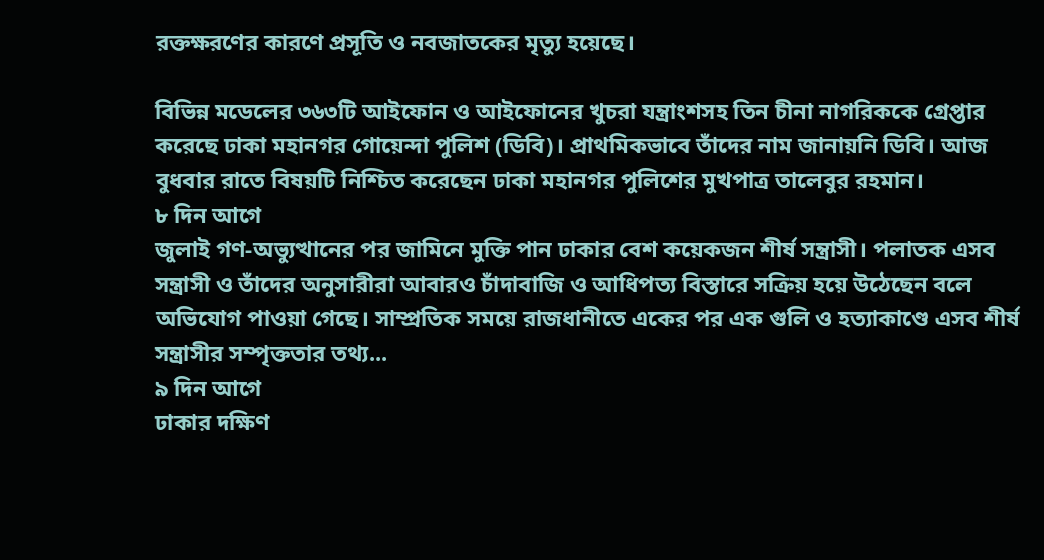রক্তক্ষরণের কারণে প্রসূতি ও নবজাতকের মৃত্যু হয়েছে।

বিভিন্ন মডেলের ৩৬৩টি আইফোন ও আইফোনের খুচরা যন্ত্রাংশসহ তিন চীনা নাগরিককে গ্রেপ্তার করেছে ঢাকা মহানগর গোয়েন্দা পুলিশ (ডিবি)। প্রাথমিকভাবে তাঁদের নাম জানায়নি ডিবি। আজ বুধবার রাতে বিষয়টি নিশ্চিত করেছেন ঢাকা মহানগর পুলিশের মুখপাত্র তালেবুর রহমান।
৮ দিন আগে
জুলাই গণ-অভ্যুত্থানের পর জামিনে মুক্তি পান ঢাকার বেশ কয়েকজন শীর্ষ সন্ত্রাসী। পলাতক এসব সন্ত্রাসী ও তাঁদের অনুসারীরা আবারও চাঁদাবাজি ও আধিপত্য বিস্তারে সক্রিয় হয়ে উঠেছেন বলে অভিযোগ পাওয়া গেছে। সাম্প্রতিক সময়ে রাজধানীতে একের পর এক গুলি ও হত্যাকাণ্ডে এসব শীর্ষ সন্ত্রাসীর সম্পৃক্ততার তথ্য...
৯ দিন আগে
ঢাকার দক্ষিণ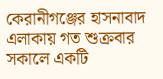কেরানীগঞ্জের হাসনাবাদ এলাকায় গত শুক্রবার সকালে একটি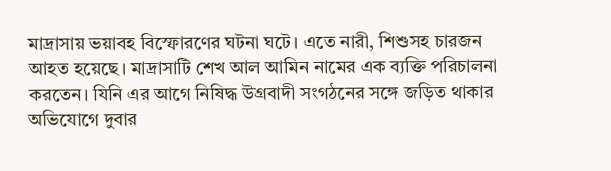মাদ্রাসায় ভয়াবহ বিস্ফোরণের ঘটনা ঘটে। এতে নারী, শিশুসহ চারজন আহত হয়েছে। মাদ্রাসাটি শেখ আল আমিন নামের এক ব্যক্তি পরিচালনা করতেন। যিনি এর আগে নিষিদ্ধ উগ্রবাদী সংগঠনের সঙ্গে জড়িত থাকার অভিযোগে দুবার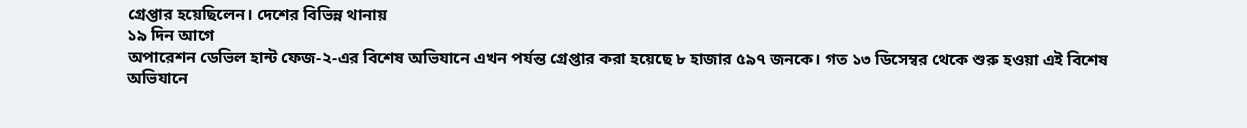গ্রেপ্তার হয়েছিলেন। দেশের বিভিন্ন থানায়
১৯ দিন আগে
অপারেশন ডেভিল হান্ট ফেজ-২-এর বিশেষ অভিযানে এখন পর্যন্ত গ্রেপ্তার করা হয়েছে ৮ হাজার ৫৯৭ জনকে। গত ১৩ ডিসেম্বর থেকে শুরু হওয়া এই বিশেষ অভিযানে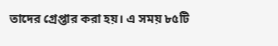তাদের গ্রেপ্তার করা হয়। এ সময় ৮৫টি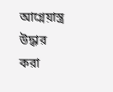আগ্নেয়াস্ত্র উদ্ধার করা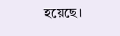হয়েছে।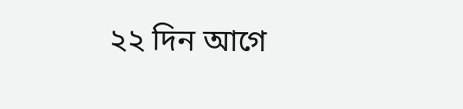২২ দিন আগে